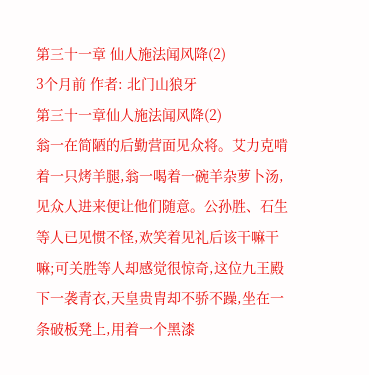第三十一章 仙人施法闻风降(2)
3个月前 作者: 北门山狼牙
第三十一章仙人施法闻风降(2)
翁一在简陋的后勤营面见众将。艾力克啃着一只烤羊腿,翁一喝着一碗羊杂萝卜汤,见众人进来便让他们随意。公孙胜、石生等人已见惯不怪,欢笑着见礼后该干嘛干嘛;可关胜等人却感觉很惊奇,这位九王殿下一袭青衣,天皇贵胄却不骄不躁,坐在一条破板凳上,用着一个黑漆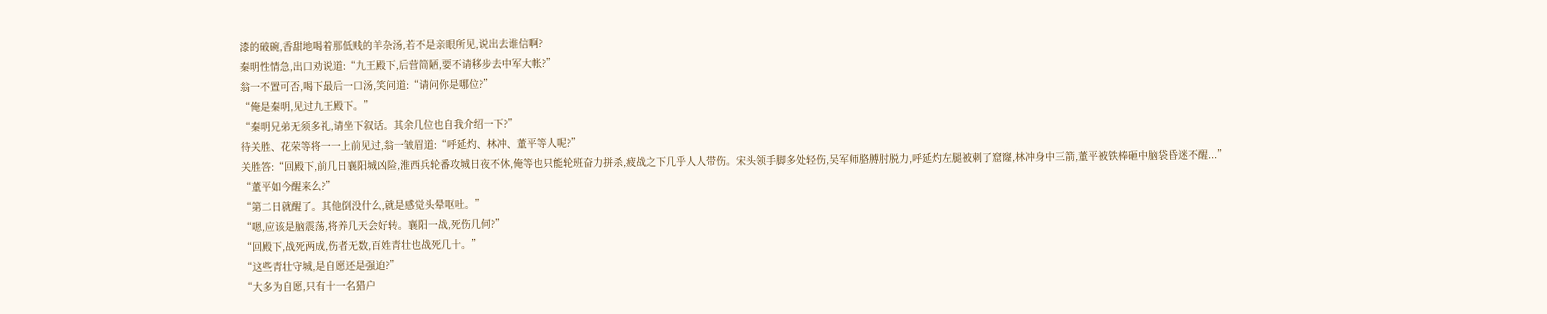漆的破碗,香甜地喝着那低贱的羊杂汤,若不是亲眼所见,说出去谁信啊?
秦明性情急,出口劝说道:“九王殿下,后营简陋,要不请移步去中军大帐?”
翁一不置可否,喝下最后一口汤,笑问道:“请问你是哪位?”
“俺是秦明,见过九王殿下。”
“秦明兄弟无须多礼,请坐下叙话。其余几位也自我介绍一下?”
待关胜、花荣等将一一上前见过,翁一皱眉道:“呼延灼、林冲、董平等人呢?”
关胜答:“回殿下,前几日襄阳城凶险,淮西兵轮番攻城日夜不休,俺等也只能轮班奋力拼杀,疲战之下几乎人人带伤。宋头领手脚多处轻伤,吴军师胳膊肘脱力,呼延灼左腿被刺了窟窿,林冲身中三箭,董平被铁棒砸中脑袋昏迷不醒...”
“董平如今醒来么?”
“第二日就醒了。其他倒没什么,就是感觉头晕呕吐。”
“嗯,应该是脑震荡,将养几天会好转。襄阳一战,死伤几何?”
“回殿下,战死两成,伤者无数,百姓青壮也战死几十。”
“这些青壮守城,是自愿还是强迫?”
“大多为自愿,只有十一名猎户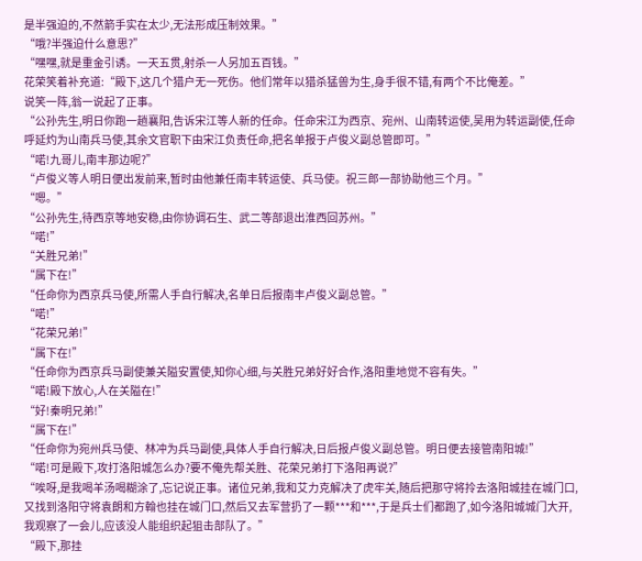是半强迫的,不然箭手实在太少,无法形成压制效果。”
“哦?半强迫什么意思?”
“嘿嘿,就是重金引诱。一天五贯,射杀一人另加五百钱。”
花荣笑着补充道:“殿下,这几个猎户无一死伤。他们常年以猎杀猛兽为生,身手很不错,有两个不比俺差。”
说笑一阵,翁一说起了正事。
“公孙先生,明日你跑一趟襄阳,告诉宋江等人新的任命。任命宋江为西京、宛州、山南转运使,吴用为转运副使,任命呼延灼为山南兵马使,其余文官职下由宋江负责任命,把名单报于卢俊义副总管即可。”
“喏!九哥儿,南丰那边呢?”
“卢俊义等人明日便出发前来,暂时由他兼任南丰转运使、兵马使。祝三郎一部协助他三个月。”
“嗯。”
“公孙先生,待西京等地安稳,由你协调石生、武二等部退出淮西回苏州。”
“喏!”
“关胜兄弟!”
“属下在!”
“任命你为西京兵马使,所需人手自行解决,名单日后报南丰卢俊义副总管。”
“喏!”
“花荣兄弟!”
“属下在!”
“任命你为西京兵马副使兼关隘安置使,知你心细,与关胜兄弟好好合作,洛阳重地觉不容有失。”
“喏!殿下放心,人在关隘在!”
“好!秦明兄弟!”
“属下在!”
“任命你为宛州兵马使、林冲为兵马副使,具体人手自行解决,日后报卢俊义副总管。明日便去接管南阳城!”
“喏!可是殿下,攻打洛阳城怎么办?要不俺先帮关胜、花荣兄弟打下洛阳再说?”
“唉呀,是我喝羊汤喝糊涂了,忘记说正事。诸位兄弟,我和艾力克解决了虎牢关,随后把那守将拎去洛阳城挂在城门口,又找到洛阳守将袁朗和方翰也挂在城门口,然后又去军营扔了一颗***和***,于是兵士们都跑了,如今洛阳城城门大开,我观察了一会儿,应该没人能组织起狙击部队了。”
“殿下,那挂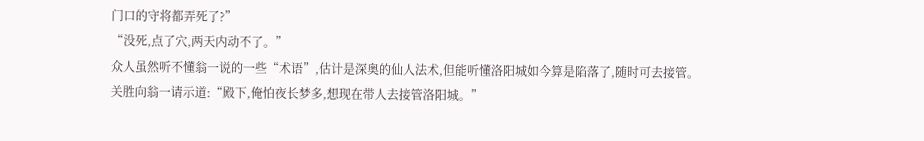门口的守将都弄死了?”
“没死,点了穴,两天内动不了。”
众人虽然听不懂翁一说的一些“术语”,估计是深奥的仙人法术,但能听懂洛阳城如今算是陷落了,随时可去接管。
关胜向翁一请示道:“殿下,俺怕夜长梦多,想现在带人去接管洛阳城。”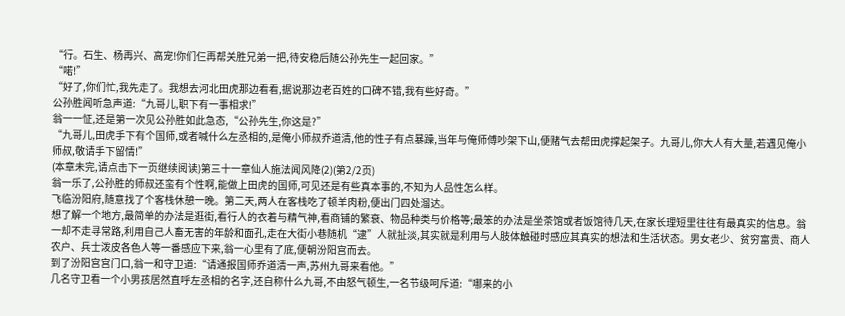“行。石生、杨再兴、高宠!你们仨再帮关胜兄弟一把,待安稳后随公孙先生一起回家。”
“喏!”
“好了,你们忙,我先走了。我想去河北田虎那边看看,据说那边老百姓的口碑不错,我有些好奇。”
公孙胜闻听急声道:“九哥儿,职下有一事相求!”
翁一一怔,还是第一次见公孙胜如此急态,“公孙先生,你这是?”
“九哥儿,田虎手下有个国师,或者喊什么左丞相的,是俺小师叔乔道清,他的性子有点暴躁,当年与俺师傅吵架下山,便赌气去帮田虎撑起架子。九哥儿,你大人有大量,若遇见俺小师叔,敬请手下留情!”
(本章未完,请点击下一页继续阅读)第三十一章仙人施法闻风降(2)(第2/2页)
翁一乐了,公孙胜的师叔还蛮有个性啊,能做上田虎的国师,可见还是有些真本事的,不知为人品性怎么样。
飞临汾阳府,随意找了个客栈休憩一晚。第二天,两人在客栈吃了顿羊肉粉,便出门四处溜达。
想了解一个地方,最简单的办法是逛街,看行人的衣着与精气神,看商铺的繁衰、物品种类与价格等;最笨的办法是坐茶馆或者饭馆待几天,在家长理短里往往有最真实的信息。翁一却不走寻常路,利用自己人畜无害的年龄和面孔,走在大街小巷随机“逮”人就扯淡,其实就是利用与人肢体触碰时感应其真实的想法和生活状态。男女老少、贫穷富贵、商人农户、兵士泼皮各色人等一番感应下来,翁一心里有了底,便朝汾阳宫而去。
到了汾阳宫宫门口,翁一和守卫道:“请通报国师乔道清一声,苏州九哥来看他。”
几名守卫看一个小男孩居然直呼左丞相的名字,还自称什么九哥,不由怒气顿生,一名节级呵斥道:“哪来的小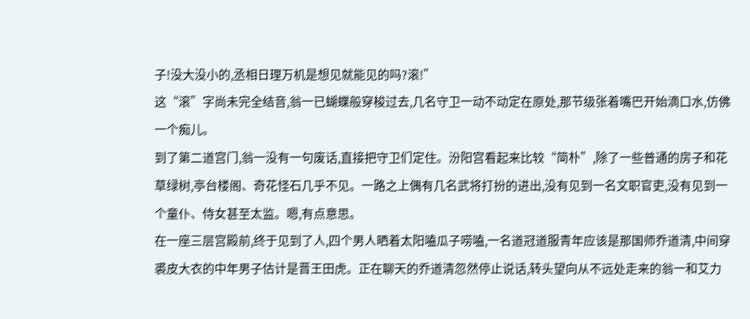子!没大没小的,丞相日理万机是想见就能见的吗?滚!”
这“滚”字尚未完全结音,翁一已蝴蝶般穿梭过去,几名守卫一动不动定在原处,那节级张着嘴巴开始滴口水,仿佛一个痴儿。
到了第二道宫门,翁一没有一句废话,直接把守卫们定住。汾阳宫看起来比较“简朴”,除了一些普通的房子和花草绿树,亭台楼阁、奇花怪石几乎不见。一路之上偶有几名武将打扮的进出,没有见到一名文职官吏,没有见到一个童仆、侍女甚至太监。嗯,有点意思。
在一座三层宫殿前,终于见到了人,四个男人晒着太阳嗑瓜子唠嗑,一名道冠道服青年应该是那国师乔道清,中间穿裘皮大衣的中年男子估计是晋王田虎。正在聊天的乔道清忽然停止说话,转头望向从不远处走来的翁一和艾力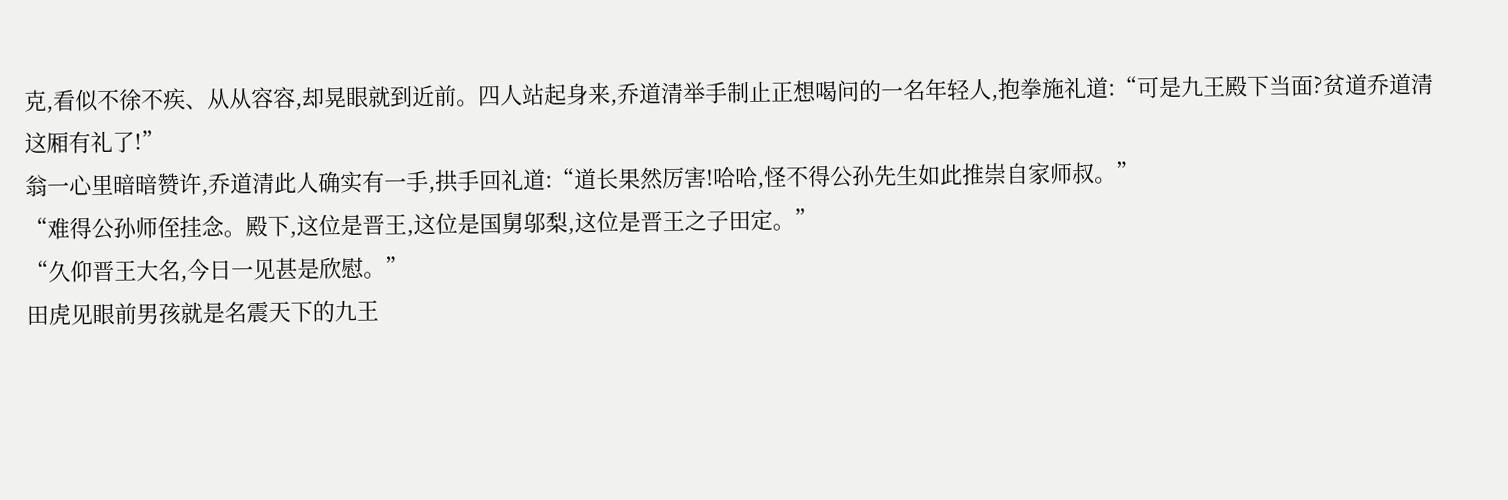克,看似不徐不疾、从从容容,却晃眼就到近前。四人站起身来,乔道清举手制止正想喝问的一名年轻人,抱拳施礼道:“可是九王殿下当面?贫道乔道清这厢有礼了!”
翁一心里暗暗赞许,乔道清此人确实有一手,拱手回礼道:“道长果然厉害!哈哈,怪不得公孙先生如此推崇自家师叔。”
“难得公孙师侄挂念。殿下,这位是晋王,这位是国舅邬梨,这位是晋王之子田定。”
“久仰晋王大名,今日一见甚是欣慰。”
田虎见眼前男孩就是名震天下的九王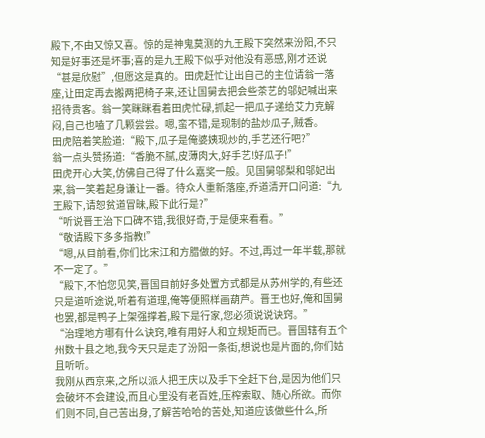殿下,不由又惊又喜。惊的是神鬼莫测的九王殿下突然来汾阳,不只知是好事还是坏事;喜的是九王殿下似乎对他没有恶感,刚才还说“甚是欣慰”,但愿这是真的。田虎赶忙让出自己的主位请翁一落座,让田定再去搬两把椅子来,还让国舅去把会些茶艺的邬妃喊出来招待贵客。翁一笑眯眯看着田虎忙碌,抓起一把瓜子递给艾力克解闷,自己也嗑了几颗尝尝。嗯,蛮不错,是现制的盐炒瓜子,贼香。
田虎陪着笑脸道:“殿下,瓜子是俺婆姨现炒的,手艺还行吧?”
翁一点头赞扬道:“香脆不腻,皮薄肉大,好手艺!好瓜子!”
田虎开心大笑,仿佛自己得了什么嘉奖一般。见国舅邬梨和邬妃出来,翁一笑着起身谦让一番。待众人重新落座,乔道清开口问道:“九王殿下,请恕贫道冒昧,殿下此行是?”
“听说晋王治下口碑不错,我很好奇,于是便来看看。”
“敬请殿下多多指教!”
“嗯,从目前看,你们比宋江和方腊做的好。不过,再过一年半载,那就不一定了。”
“殿下,不怕您见笑,晋国目前好多处置方式都是从苏州学的,有些还只是道听途说,听着有道理,俺等便照样画葫芦。晋王也好,俺和国舅也罢,都是鸭子上架强撑着,殿下是行家,您必须说说诀窍。”
“治理地方哪有什么诀窍,唯有用好人和立规矩而已。晋国辖有五个州数十县之地,我今天只是走了汾阳一条街,想说也是片面的,你们姑且听听。
我刚从西京来,之所以派人把王庆以及手下全赶下台,是因为他们只会破坏不会建设,而且心里没有老百姓,压榨索取、随心所欲。而你们则不同,自己苦出身,了解苦哈哈的苦处,知道应该做些什么,所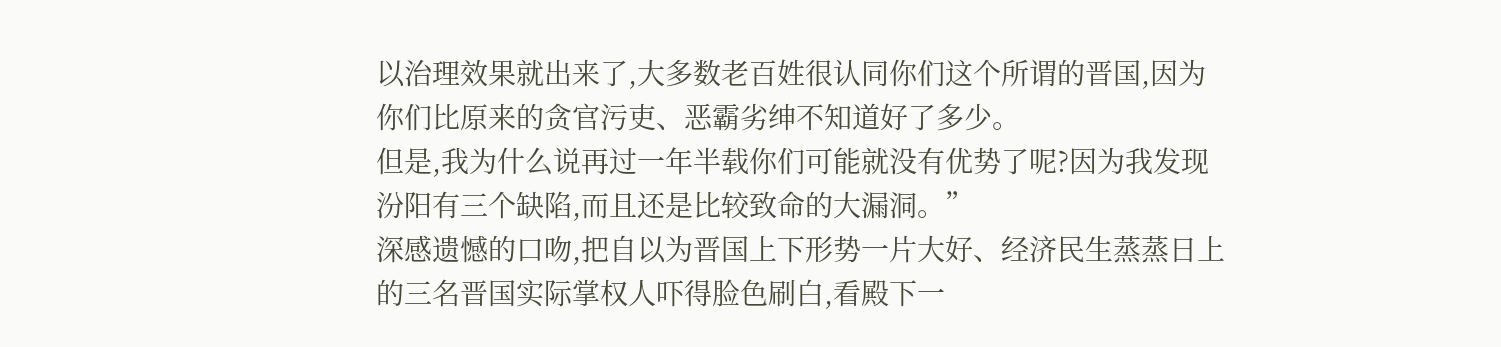以治理效果就出来了,大多数老百姓很认同你们这个所谓的晋国,因为你们比原来的贪官污吏、恶霸劣绅不知道好了多少。
但是,我为什么说再过一年半载你们可能就没有优势了呢?因为我发现汾阳有三个缺陷,而且还是比较致命的大漏洞。”
深感遗憾的口吻,把自以为晋国上下形势一片大好、经济民生蒸蒸日上的三名晋国实际掌权人吓得脸色刷白,看殿下一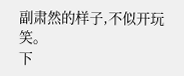副肃然的样子,不似开玩笑。
下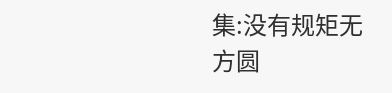集:没有规矩无方圆